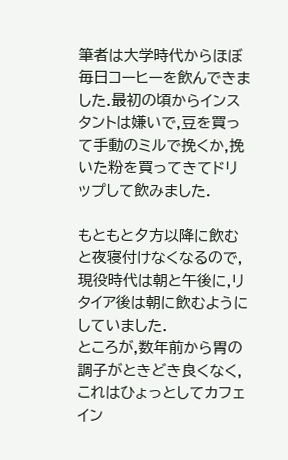筆者は大学時代からほぼ毎日コーヒーを飲んできました.最初の頃からインスタントは嫌いで,豆を買って手動のミルで挽くか,挽いた粉を買ってきてドリップして飲みました.

もともと夕方以降に飲むと夜寝付けなくなるので,現役時代は朝と午後に,リタイア後は朝に飲むようにしていました.
ところが,数年前から胃の調子がときどき良くなく,これはひょっとしてカフェイン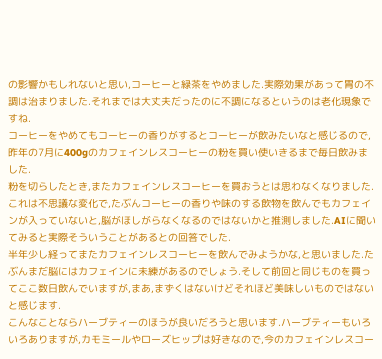の影響かもしれないと思い,コーヒーと緑茶をやめました.実際効果があって胃の不調は治まりました.それまでは大丈夫だったのに不調になるというのは老化現象ですね.
コーヒーをやめてもコーヒーの香りがするとコーヒーが飲みたいなと感じるので,昨年の7月に400gのカフェインレスコーヒーの粉を買い使いきるまで毎日飲みました.
粉を切らしたとき,またカフェインレスコーヒーを買おうとは思わなくなりました.
これは不思議な変化で,たぶんコーヒーの香りや味のする飲物を飲んでもカフェインが入っていないと,脳がほしがらなくなるのではないかと推測しました.AIに聞いてみると実際そういうことがあるとの回答でした.
半年少し経ってまたカフェインレスコーヒーを飲んでみようかな,と思いました.たぶんまだ脳にはカフェインに未練があるのでしょう.そして前回と同じものを買ってここ数日飲んでいますが,まあ,まずくはないけどそれほど美味しいものではないと感じます.
こんなことならハーブティーのほうが良いだろうと思います.ハーブティーもいろいろありますが,カモミールやローズヒップは好きなので,今のカフェインレスコー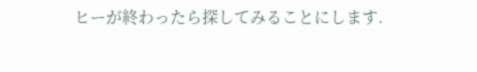ヒーが終わったら探してみることにします.